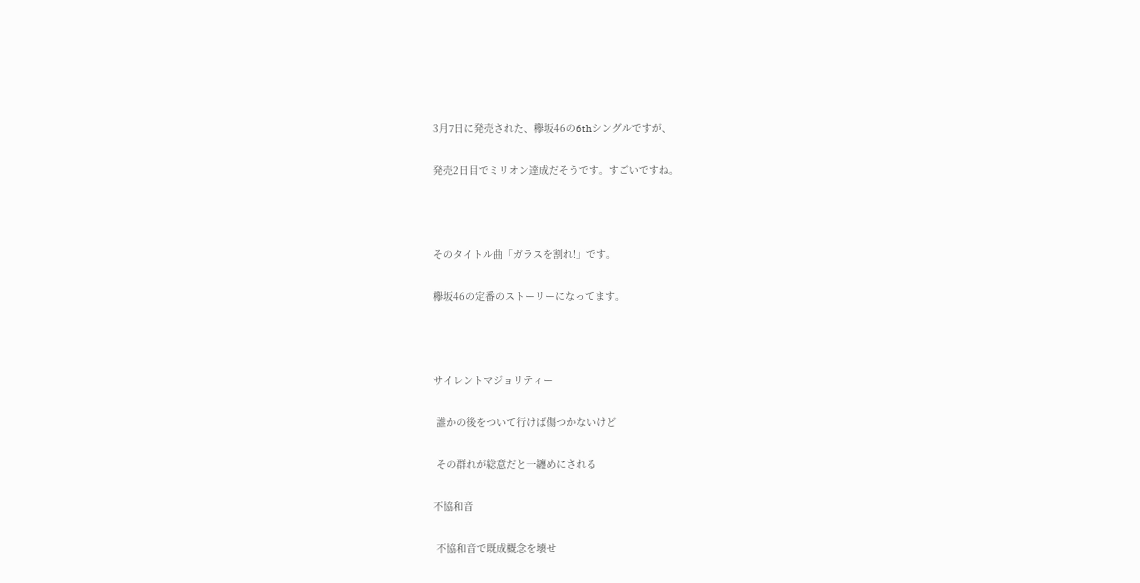3月7日に発売された、欅坂46の6thシングルですが、

発売2日目でミリオン達成だそうです。すごいですね。



そのタイトル曲「ガラスを割れ!」です。

欅坂46の定番のストーリーになってます。



サイレントマジョリティー

 誰かの後をついて行けば傷つかないけど

 その群れが総意だと一纏めにされる

不協和音

 不協和音で既成概念を壊せ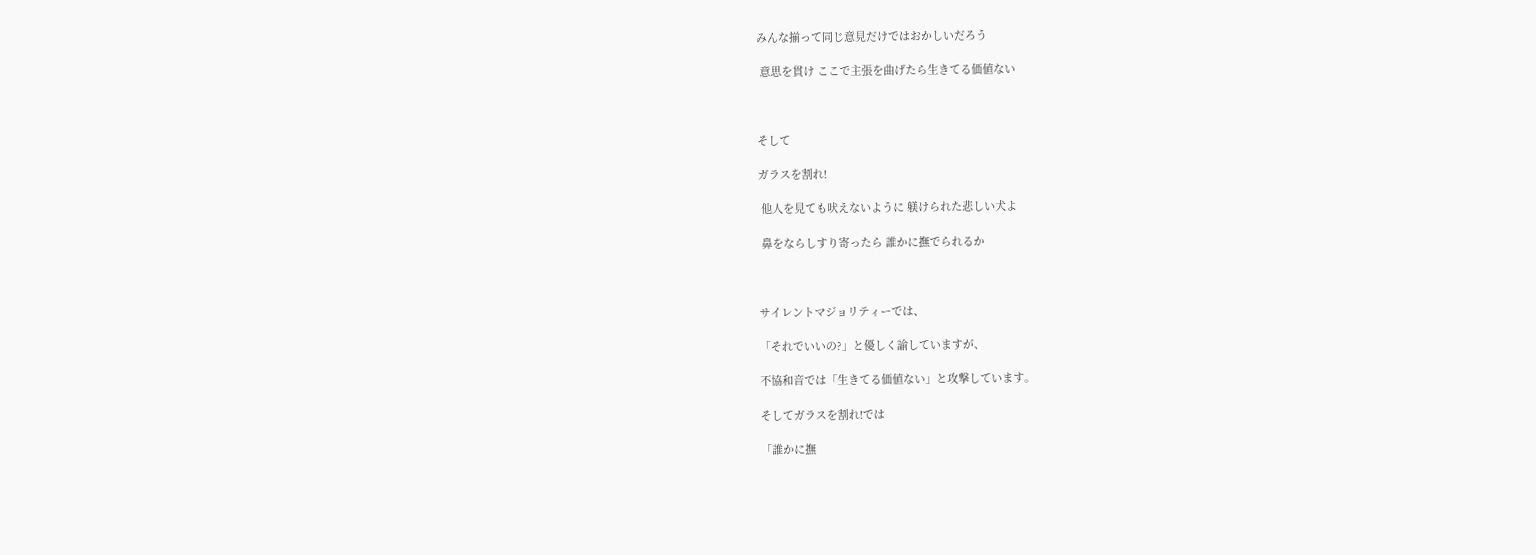みんな揃って同じ意見だけではおかしいだろう

 意思を貫け ここで主張を曲げたら生きてる価値ない



そして

ガラスを割れ!

 他人を見ても吠えないように 躾けられた悲しい犬よ

 鼻をならしすり寄ったら 誰かに撫でられるか



サイレントマジョリティーでは、

「それでいいの?」と優しく諭していますが、

不協和音では「生きてる価値ない」と攻撃しています。

そしてガラスを割れ!では

「誰かに撫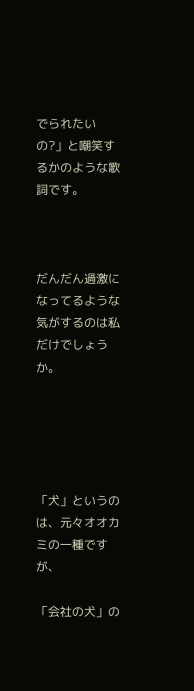でられたいの?」と嘲笑するかのような歌詞です。



だんだん過激になってるような気がするのは私だけでしょうか。





「犬」というのは、元々オオカミの一種ですが、

「会社の犬」の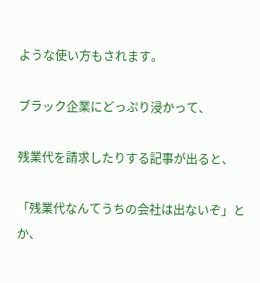ような使い方もされます。

ブラック企業にどっぷり浸かって、

残業代を請求したりする記事が出ると、

「残業代なんてうちの会社は出ないぞ」とか、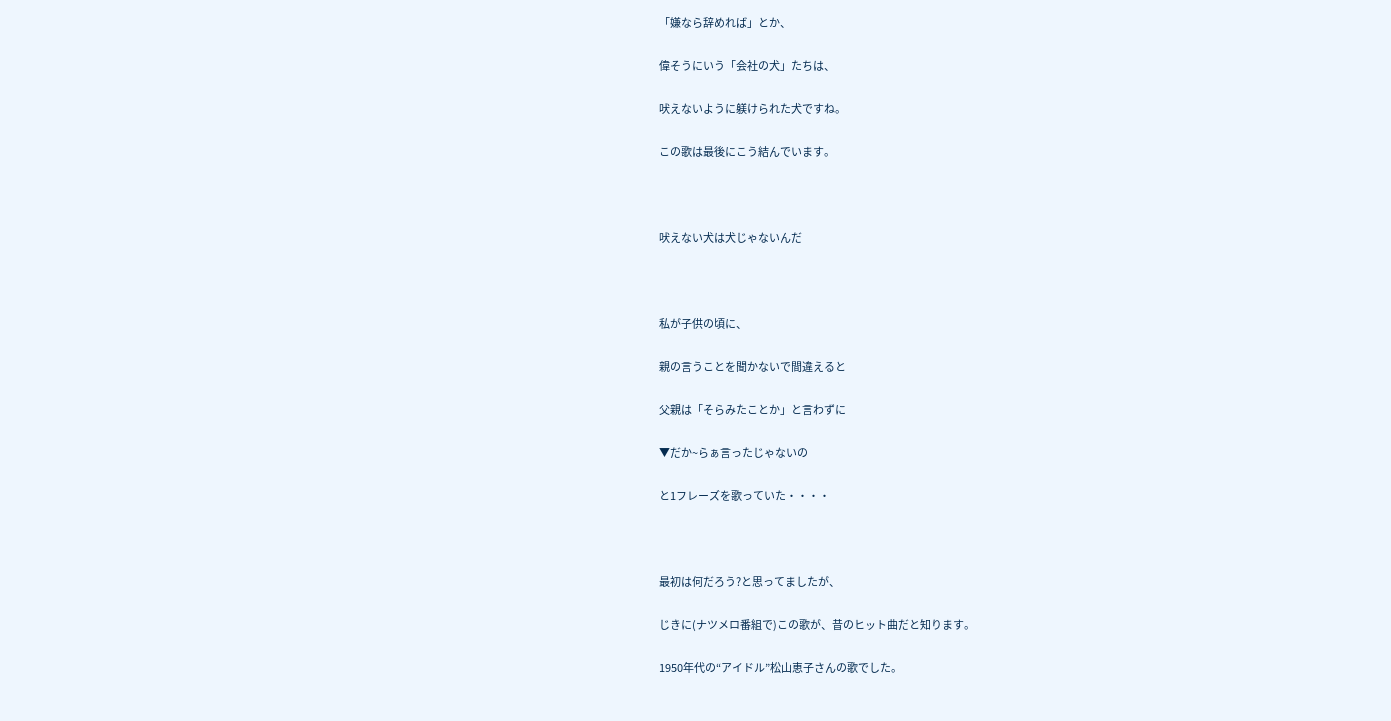「嫌なら辞めれば」とか、

偉そうにいう「会社の犬」たちは、

吠えないように躾けられた犬ですね。

この歌は最後にこう結んでいます。



吠えない犬は犬じゃないんだ



私が子供の頃に、

親の言うことを聞かないで間違えると

父親は「そらみたことか」と言わずに

▼だか~らぁ言ったじゃないの

と1フレーズを歌っていた・・・・



最初は何だろう?と思ってましたが、

じきに(ナツメロ番組で)この歌が、昔のヒット曲だと知ります。

1950年代の“アイドル”松山恵子さんの歌でした。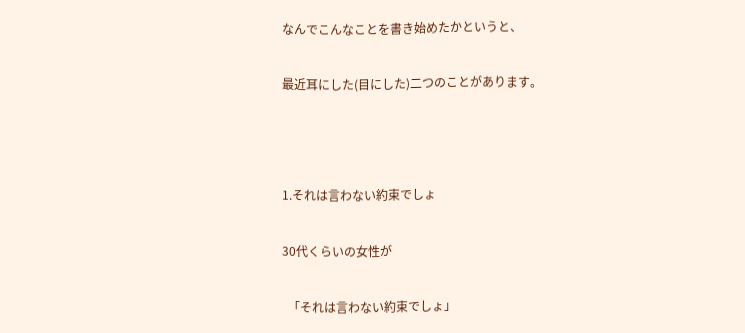なんでこんなことを書き始めたかというと、

最近耳にした(目にした)二つのことがあります。



1.それは言わない約束でしょ

30代くらいの女性が

  「それは言わない約束でしょ」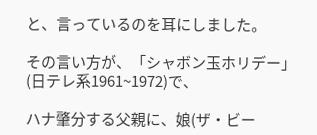と、言っているのを耳にしました。

その言い方が、「シャボン玉ホリデー」(日テレ系1961~1972)で、

ハナ肇分する父親に、娘(ザ・ビー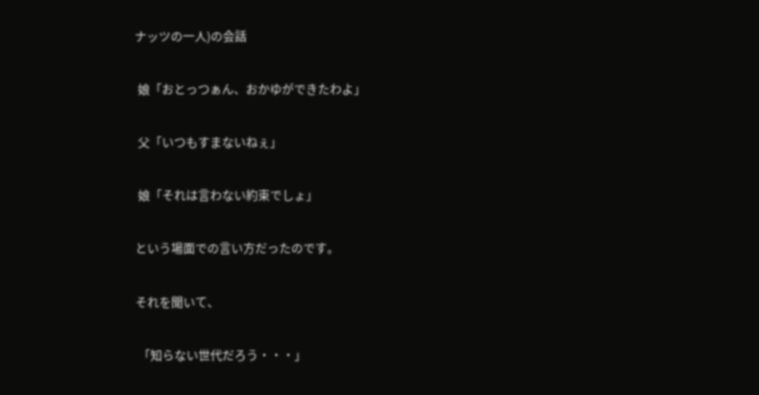ナッツの一人)の会話

 娘「おとっつぁん、おかゆができたわよ」

 父「いつもすまないねぇ」

 娘「それは言わない約束でしょ」

という場面での言い方だったのです。

それを聞いて、

 「知らない世代だろう・・・」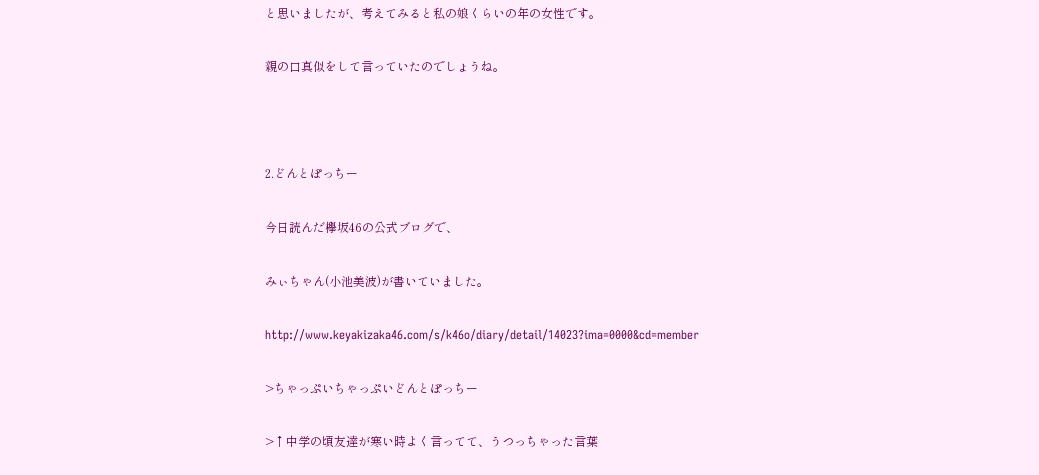と思いましたが、考えてみると私の娘くらいの年の女性です。

親の口真似をして言っていたのでしょうね。



2.どんとぽっちー

今日読んだ欅坂46の公式ブログで、

みぃちゃん(小池美波)が書いていました。

http://www.keyakizaka46.com/s/k46o/diary/detail/14023?ima=0000&cd=member

>ちゃっぷいちゃっぷいどんとぽっちー

>↑中学の頃友達が寒い時よく言ってて、うつっちゃった言葉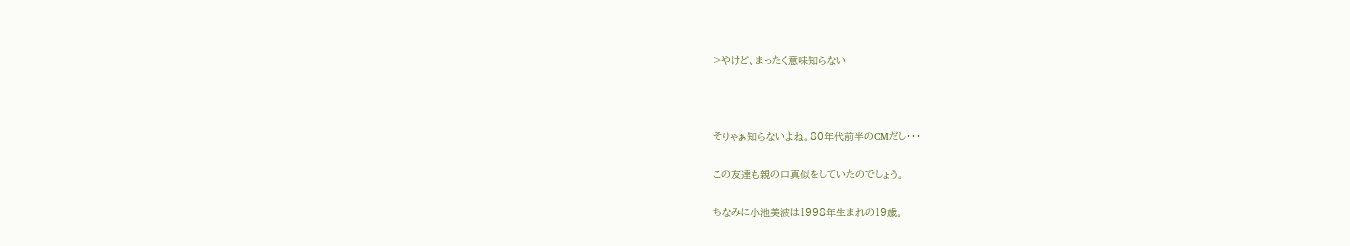>やけど、まったく意味知らない



そりゃぁ知らないよね。80年代前半のCMだし・・・

この友達も親の口真似をしていたのでしょう。

ちなみに小池美波は1998年生まれの19歳。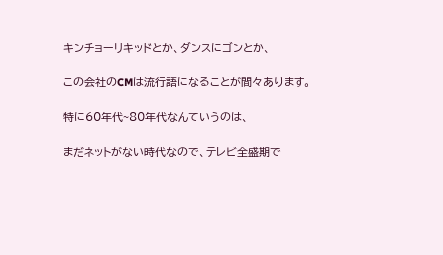キンチョーリキッドとか、ダンスにゴンとか、

この会社のCMは流行語になることが間々あります。

特に60年代~80年代なんていうのは、

まだネットがない時代なので、テレビ全盛期で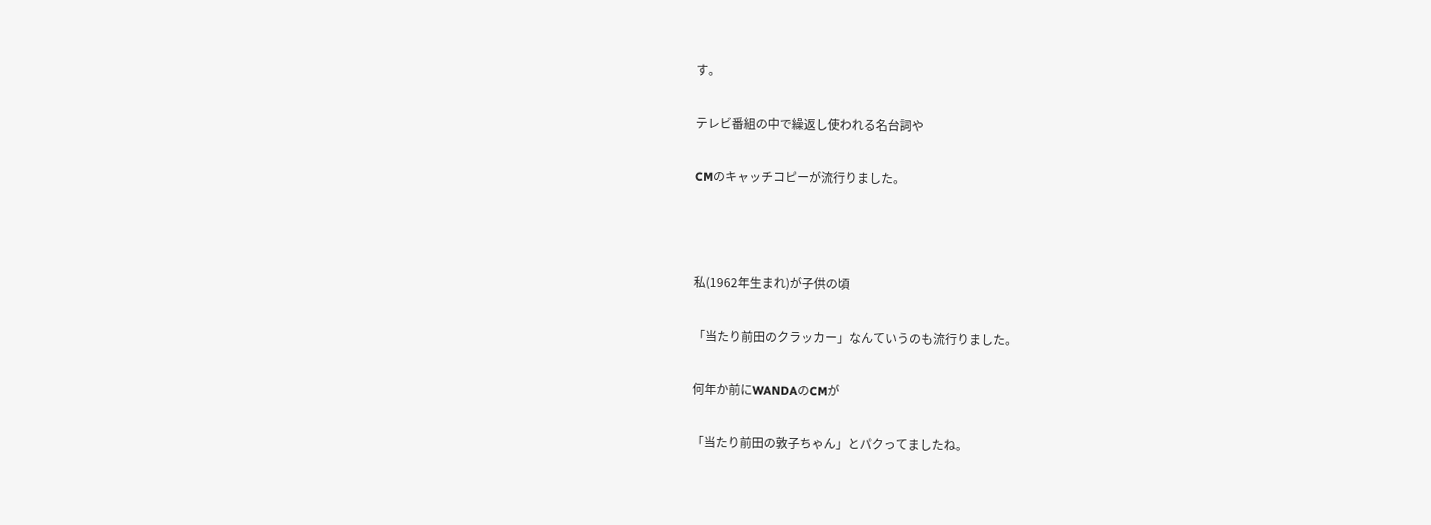す。

テレビ番組の中で繰返し使われる名台詞や

CMのキャッチコピーが流行りました。



私(1962年生まれ)が子供の頃

「当たり前田のクラッカー」なんていうのも流行りました。

何年か前にWANDAのCMが

「当たり前田の敦子ちゃん」とパクってましたね。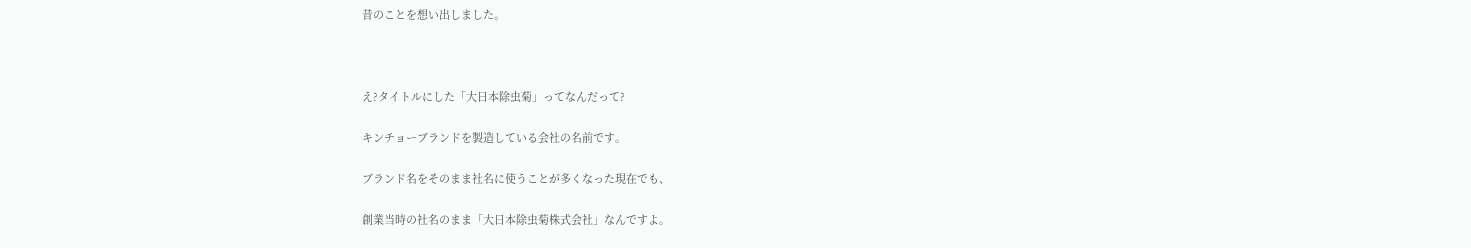昔のことを想い出しました。



え?タイトルにした「大日本除虫菊」ってなんだって?

キンチョーブランドを製造している会社の名前です。

ブランド名をそのまま社名に使うことが多くなった現在でも、

創業当時の社名のまま「大日本除虫菊株式会社」なんですよ。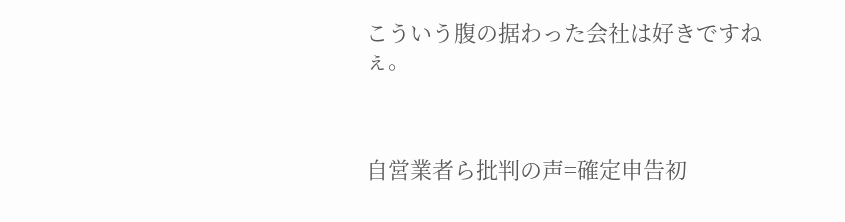こういう腹の据わった会社は好きですねぇ。



自営業者ら批判の声=確定申告初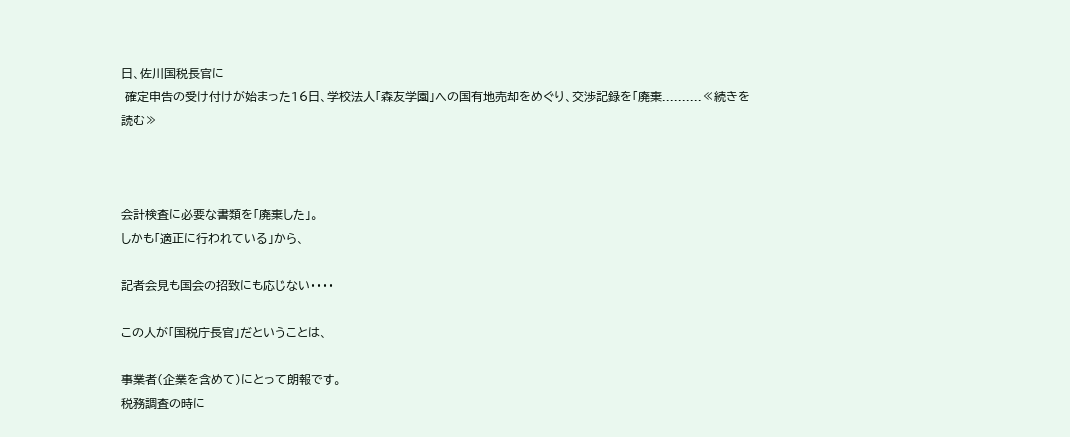日、佐川国税長官に
 確定申告の受け付けが始まった16日、学校法人「森友学園」への国有地売却をめぐり、交渉記録を「廃棄..........≪続きを読む≫



会計検査に必要な書類を「廃棄した」。
しかも「適正に行われている」から、

記者会見も国会の招致にも応じない・・・・

この人が「国税庁長官」だということは、

事業者(企業を含めて)にとって朗報です。
税務調査の時に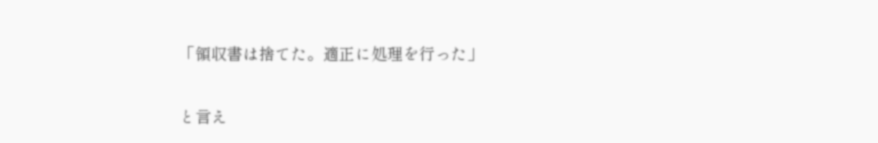「領収書は捨てた。適正に処理を行った」


と言え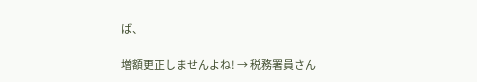ば、

増額更正しませんよね! → 税務署員さん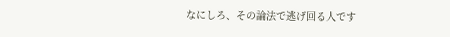なにしろ、その論法で逃げ回る人です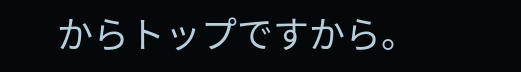からトップですから。